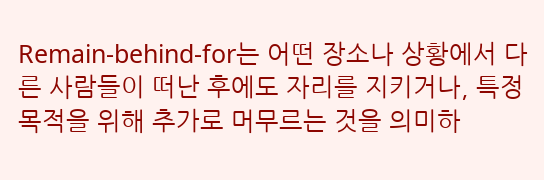Remain-behind-for는 어떤 장소나 상황에서 다른 사람들이 떠난 후에도 자리를 지키거나, 특정 목적을 위해 추가로 머무르는 것을 의미하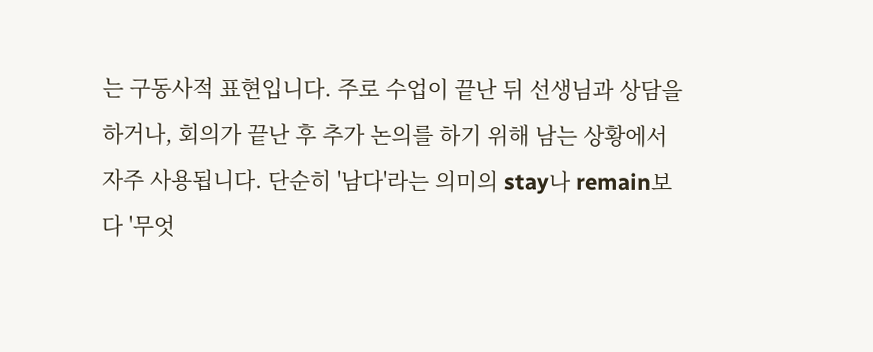는 구동사적 표현입니다. 주로 수업이 끝난 뒤 선생님과 상담을 하거나, 회의가 끝난 후 추가 논의를 하기 위해 남는 상황에서 자주 사용됩니다. 단순히 '남다'라는 의미의 stay나 remain보다 '무엇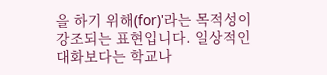을 하기 위해(for)'라는 목적성이 강조되는 표현입니다. 일상적인 대화보다는 학교나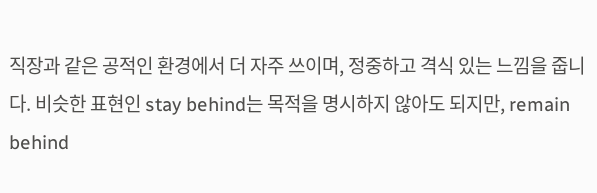직장과 같은 공적인 환경에서 더 자주 쓰이며, 정중하고 격식 있는 느낌을 줍니다. 비슷한 표현인 stay behind는 목적을 명시하지 않아도 되지만, remain behind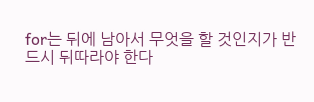for는 뒤에 남아서 무엇을 할 것인지가 반드시 뒤따라야 한다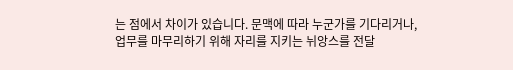는 점에서 차이가 있습니다. 문맥에 따라 누군가를 기다리거나, 업무를 마무리하기 위해 자리를 지키는 뉘앙스를 전달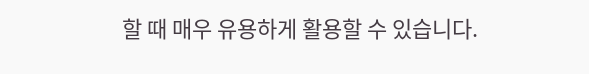할 때 매우 유용하게 활용할 수 있습니다.